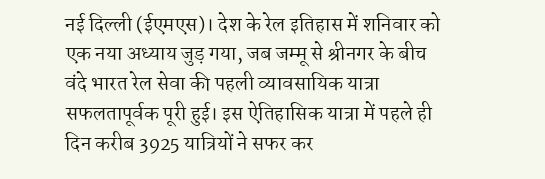नई दिल्ली (ईएमएस)। देश के रेल इतिहास में शनिवार को एक नया अध्याय जुड़ गया, जब जम्मू से श्रीनगर के बीच वंदे भारत रेल सेवा की पहली व्यावसायिक यात्रा सफलतापूर्वक पूरी हुई। इस ऐतिहासिक यात्रा में पहले ही दिन करीब 3925 यात्रियों ने सफर कर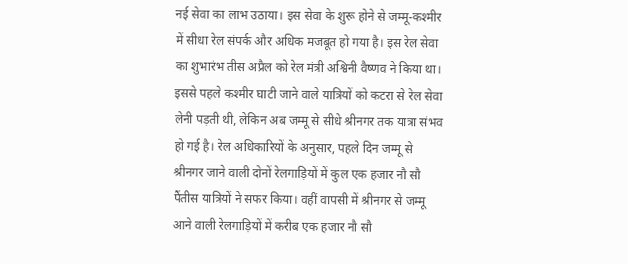नई सेवा का लाभ उठाया। इस सेवा के शुरू होने से जम्मू-कश्मीर में सीधा रेल संपर्क और अधिक मजबूत हो गया है। इस रेल सेवा का शुभारंभ तीस अप्रैल को रेल मंत्री अश्विनी वैष्णव ने किया था। इससे पहले कश्मीर घाटी जाने वाले यात्रियों को कटरा से रेल सेवा लेनी पड़ती थी, लेकिन अब जम्मू से सीधे श्रीनगर तक यात्रा संभव हो गई है। रेल अधिकारियों के अनुसार, पहले दिन जम्मू से श्रीनगर जाने वाली दोनों रेलगाड़ियों में कुल एक हजार नौ सौ पैंतीस यात्रियों ने सफर किया। वहीं वापसी में श्रीनगर से जम्मू आने वाली रेलगाड़ियों में करीब एक हजार नौ सौ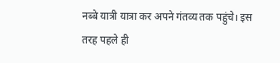नब्बे यात्री यात्रा कर अपने गंतव्य तक पहुंचे। इस तरह पहले ही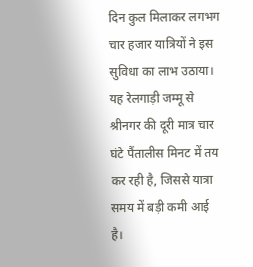दिन कुल मिलाकर लगभग चार हजार यात्रियों ने इस सुविधा का लाभ उठाया। यह रेलगाड़ी जम्मू से श्रीनगर की दूरी मात्र चार घंटे पैंतालीस मिनट में तय कर रही है, जिससे यात्रा समय में बड़ी कमी आई है।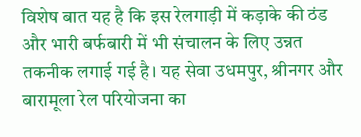विशेष बात यह है कि इस रेलगाड़ी में कड़ाके की ठंड और भारी बर्फबारी में भी संचालन के लिए उन्नत तकनीक लगाई गई है। यह सेवा उधमपुर, श्रीनगर और बारामूला रेल परियोजना का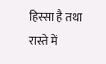हिस्सा है तथा रास्ते में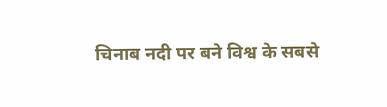चिनाब नदी पर बने विश्व के सबसे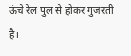ऊंचे रेल पुल से होकर गुजरती है।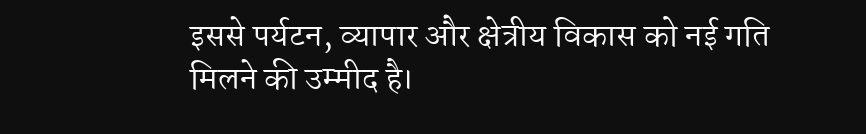इससे पर्यटन, व्यापार और क्षेत्रीय विकास को नई गति मिलने की उम्मीद है।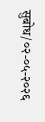सुबोध/०२-०५-२०२६